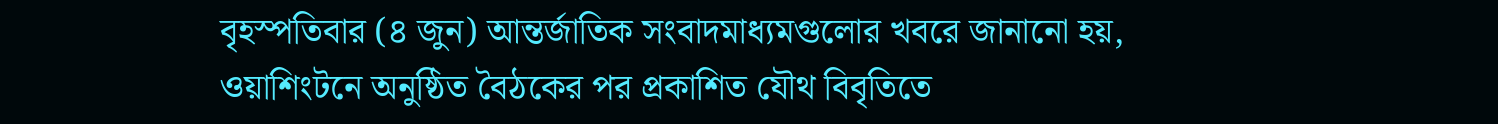বৃহস্পতিবার (৪ জুন) আন্তর্জাতিক সংবাদমাধ্যমগুলোর খবরে জানানো হয়, ওয়াশিংটনে অনুষ্ঠিত বৈঠকের পর প্রকাশিত যৌথ বিবৃতিতে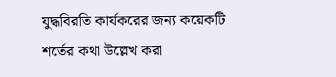যুদ্ধবিরতি কার্যকরের জন্য কয়েকটি শর্তের কথা উল্লেখ করা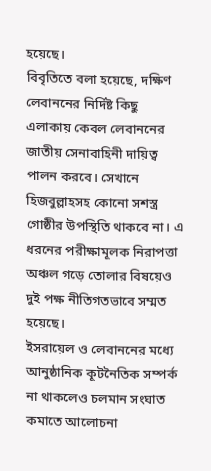হয়েছে।
বিবৃতিতে বলা হয়েছে, দক্ষিণ লেবাননের নির্দিষ্ট কিছু এলাকায় কেবল লেবাননের জাতীয় সেনাবাহিনী দায়িত্ব পালন করবে। সেখানে হিজবুল্লাহসহ কোনো সশস্ত্র গোষ্ঠীর উপস্থিতি থাকবে না। এ ধরনের পরীক্ষামূলক নিরাপত্তা অঞ্চল গড়ে তোলার বিষয়েও দুই পক্ষ নীতিগতভাবে সম্মত হয়েছে।
ইসরায়েল ও লেবাননের মধ্যে আনুষ্ঠানিক কূটনৈতিক সম্পর্ক না থাকলেও চলমান সংঘাত কমাতে আলোচনা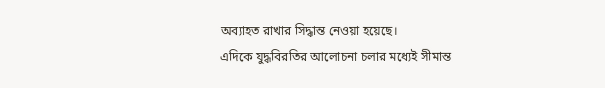অব্যাহত রাখার সিদ্ধান্ত নেওয়া হয়েছে।
এদিকে যুদ্ধবিরতির আলোচনা চলার মধ্যেই সীমান্ত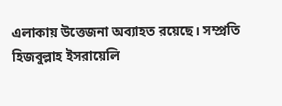এলাকায় উত্তেজনা অব্যাহত রয়েছে। সম্প্রতি হিজবুল্লাহ ইসরায়েলি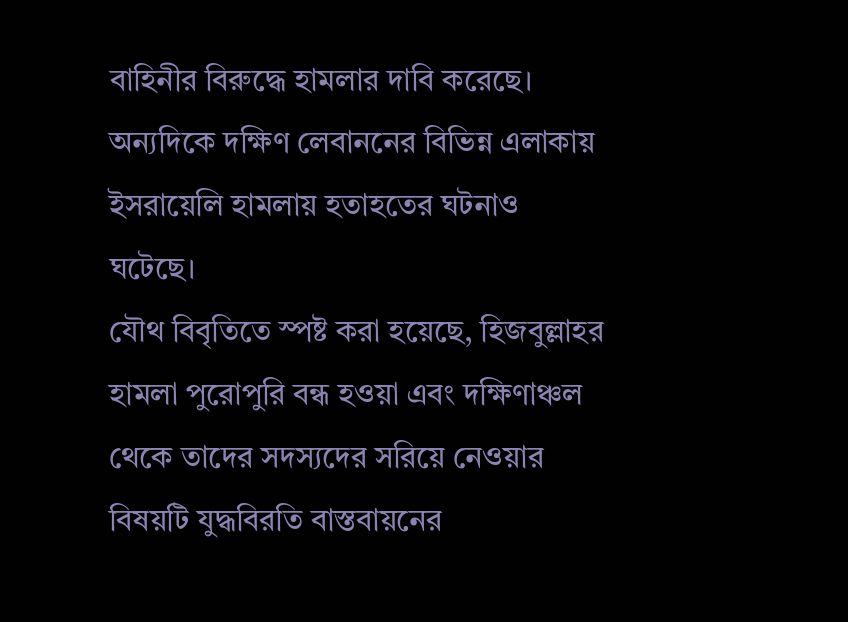বাহিনীর বিরুদ্ধে হামলার দাবি করেছে। অন্যদিকে দক্ষিণ লেবাননের বিভিন্ন এলাকায় ইসরায়েলি হামলায় হতাহতের ঘটনাও ঘটেছে।
যৌথ বিবৃতিতে স্পষ্ট করা হয়েছে, হিজবুল্লাহর হামলা পুরোপুরি বন্ধ হওয়া এবং দক্ষিণাঞ্চল থেকে তাদের সদস্যদের সরিয়ে নেওয়ার বিষয়টি যুদ্ধবিরতি বাস্তবায়নের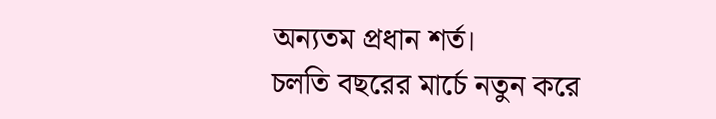অন্যতম প্রধান শর্ত।
চলতি বছরের মার্চে নতুন করে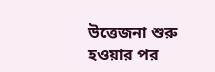উত্তেজনা শুরু হওয়ার পর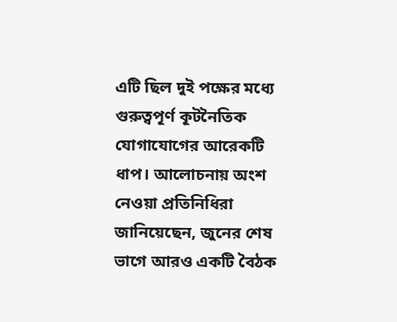এটি ছিল দুই পক্ষের মধ্যে গুরুত্বপূর্ণ কূটনৈতিক যোগাযোগের আরেকটি ধাপ। আলোচনায় অংশ নেওয়া প্রতিনিধিরা জানিয়েছেন, জুনের শেষ ভাগে আরও একটি বৈঠক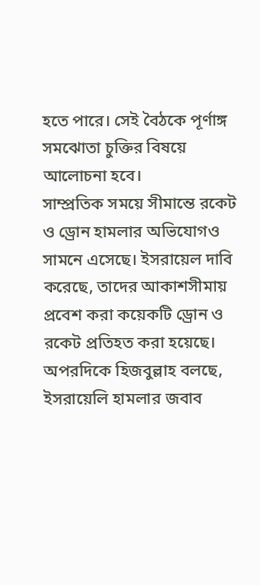হতে পারে। সেই বৈঠকে পূর্ণাঙ্গ সমঝোতা চুক্তির বিষয়ে আলোচনা হবে।
সাম্প্রতিক সময়ে সীমান্তে রকেট ও ড্রোন হামলার অভিযোগও সামনে এসেছে। ইসরায়েল দাবি করেছে, তাদের আকাশসীমায় প্রবেশ করা কয়েকটি ড্রোন ও রকেট প্রতিহত করা হয়েছে। অপরদিকে হিজবুল্লাহ বলছে, ইসরায়েলি হামলার জবাব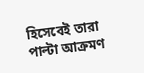হিসেবেই তারা পাল্টা আক্রমণ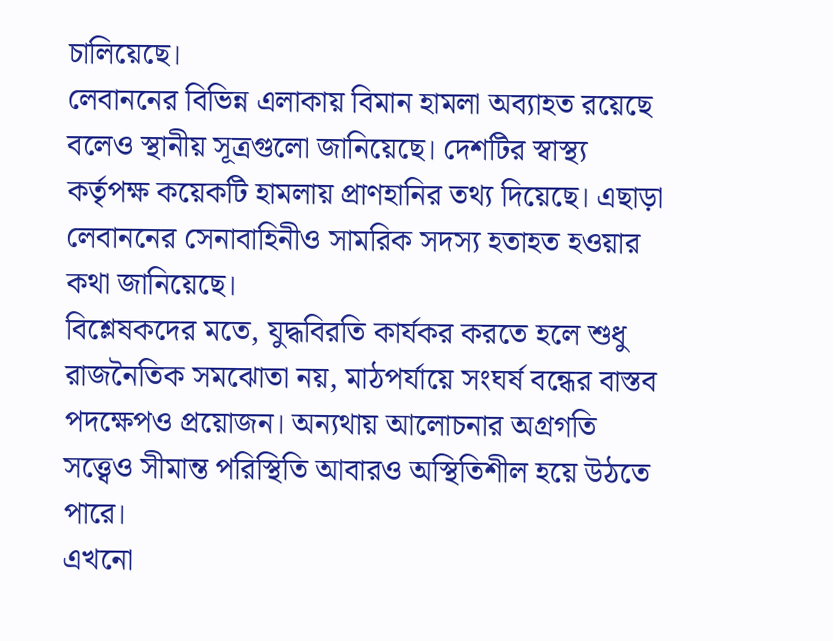চালিয়েছে।
লেবাননের বিভিন্ন এলাকায় বিমান হামলা অব্যাহত রয়েছে বলেও স্থানীয় সূত্রগুলো জানিয়েছে। দেশটির স্বাস্থ্য কর্তৃপক্ষ কয়েকটি হামলায় প্রাণহানির তথ্য দিয়েছে। এছাড়া লেবাননের সেনাবাহিনীও সামরিক সদস্য হতাহত হওয়ার কথা জানিয়েছে।
বিশ্লেষকদের মতে, যুদ্ধবিরতি কার্যকর করতে হলে শুধু রাজনৈতিক সমঝোতা নয়, মাঠপর্যায়ে সংঘর্ষ বন্ধের বাস্তব পদক্ষেপও প্রয়োজন। অন্যথায় আলোচনার অগ্রগতি সত্ত্বেও সীমান্ত পরিস্থিতি আবারও অস্থিতিশীল হয়ে উঠতে পারে।
এখনো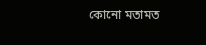কোনো মতামত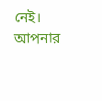নেই। আপনার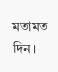মতামত দিন।